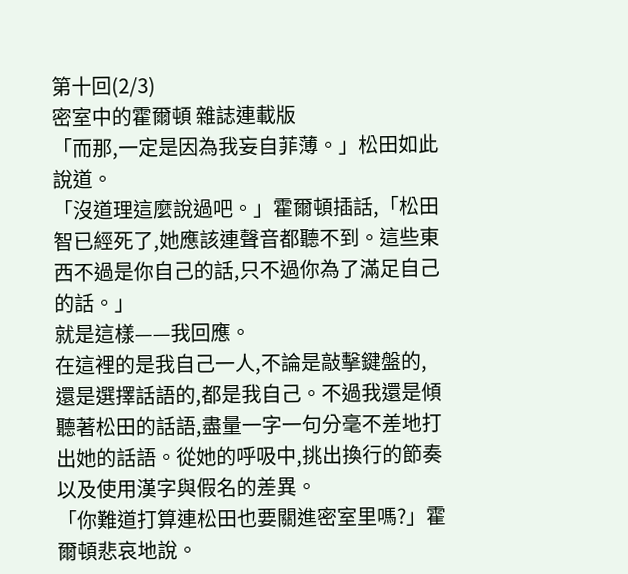第十回(2/3)
密室中的霍爾頓 雜誌連載版
「而那,一定是因為我妄自菲薄。」松田如此說道。
「沒道理這麼說過吧。」霍爾頓插話,「松田智已經死了,她應該連聲音都聽不到。這些東西不過是你自己的話,只不過你為了滿足自己的話。」
就是這樣——我回應。
在這裡的是我自己一人,不論是敲擊鍵盤的,還是選擇話語的,都是我自己。不過我還是傾聽著松田的話語,盡量一字一句分毫不差地打出她的話語。從她的呼吸中,挑出換行的節奏以及使用漢字與假名的差異。
「你難道打算連松田也要關進密室里嗎?」霍爾頓悲哀地說。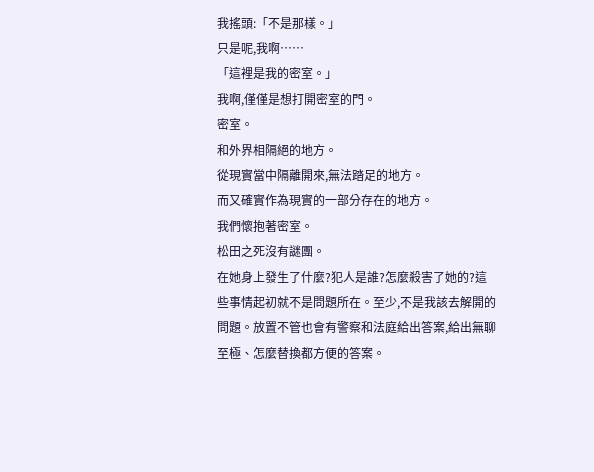我搖頭:「不是那樣。」
只是呢,我啊……
「這裡是我的密室。」
我啊,僅僅是想打開密室的門。
密室。
和外界相隔絕的地方。
從現實當中隔離開來,無法踏足的地方。
而又確實作為現實的一部分存在的地方。
我們懷抱著密室。
松田之死沒有謎團。
在她身上發生了什麼?犯人是誰?怎麼殺害了她的?這些事情起初就不是問題所在。至少,不是我該去解開的問題。放置不管也會有警察和法庭給出答案,給出無聊至極、怎麼替換都方便的答案。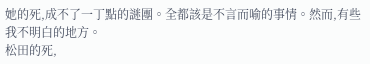她的死,成不了一丁點的謎團。全都該是不言而喻的事情。然而,有些我不明白的地方。
松田的死,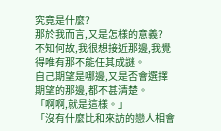究竟是什麼?
那於我而言,又是怎樣的意義?
不知何故,我很想接近那邊,我覺得唯有那不能任其成謎。
自己期望是哪邊,又是否會選擇期望的那邊,都不甚清楚。
「啊啊,就是這樣。」
「沒有什麼比和來訪的戀人相會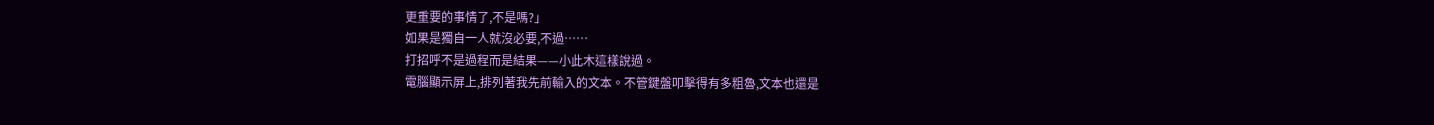更重要的事情了,不是嗎?」
如果是獨自一人就沒必要,不過……
打招呼不是過程而是結果——小此木這樣說過。
電腦顯示屏上,排列著我先前輸入的文本。不管鍵盤叩擊得有多粗魯,文本也還是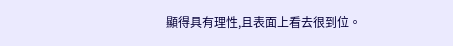顯得具有理性,且表面上看去很到位。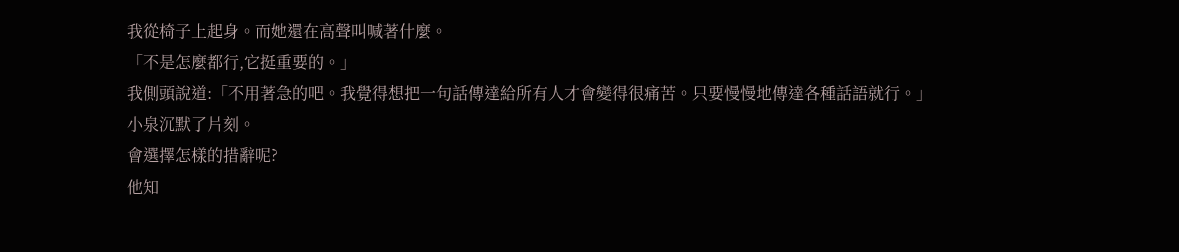我從椅子上起身。而她還在高聲叫喊著什麼。
「不是怎麼都行,它挺重要的。」
我側頭說道:「不用著急的吧。我覺得想把一句話傳達給所有人才會變得很痛苦。只要慢慢地傳達各種話語就行。」
小泉沉默了片刻。
會選擇怎樣的措辭呢?
他知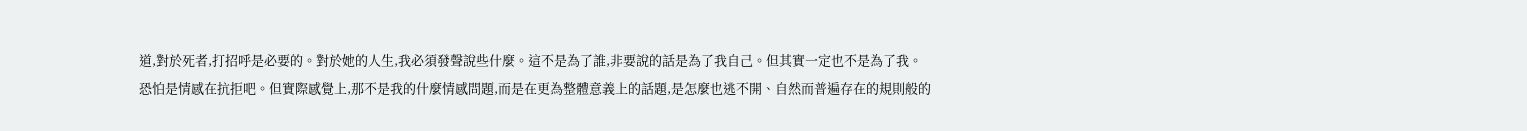道,對於死者,打招呼是必要的。對於她的人生,我必須發聲說些什麼。這不是為了誰,非要說的話是為了我自己。但其實一定也不是為了我。
恐怕是情感在抗拒吧。但實際感覺上,那不是我的什麼情感問題,而是在更為整體意義上的話題,是怎麼也逃不開、自然而普遍存在的規則般的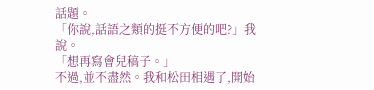話題。
「你說,話語之類的挺不方便的吧?」我說。
「想再寫會兒稿子。」
不過,並不盡然。我和松田相遇了,開始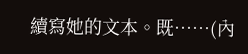續寫她的文本。既……(內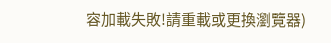容加載失敗!請重載或更換瀏覽器)